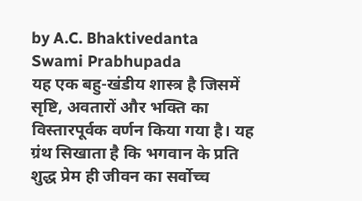by A.C. Bhaktivedanta Swami Prabhupada
यह एक बहु-खंडीय शास्त्र है जिसमें सृष्टि, अवतारों और भक्ति का विस्तारपूर्वक वर्णन किया गया है। यह ग्रंथ सिखाता है कि भगवान के प्रति शुद्ध प्रेम ही जीवन का सर्वोच्च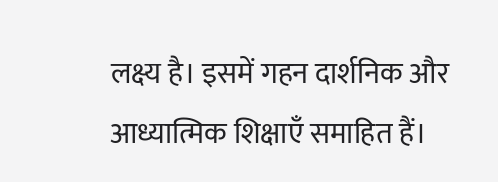लक्ष्य है। इसमें गहन दार्शनिक और आध्यात्मिक शिक्षाएँ समाहित हैं।